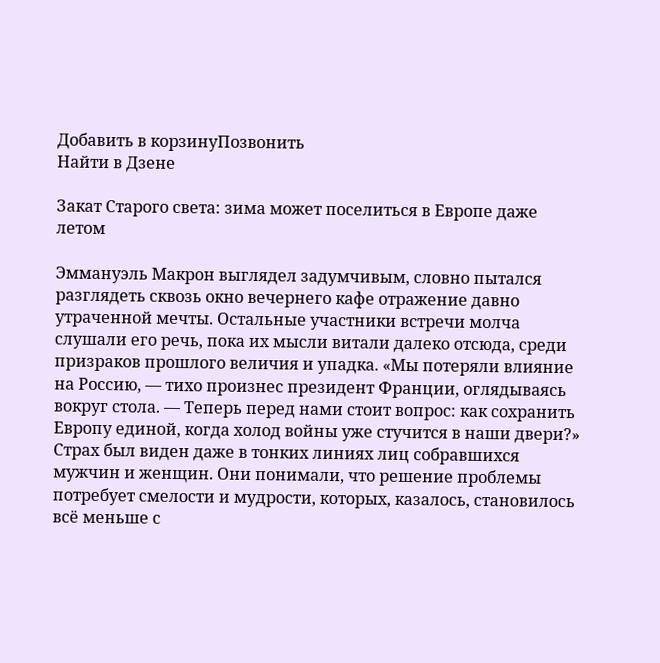Добавить в корзинуПозвонить
Найти в Дзене

Закат Старого света: зима может поселиться в Европе даже летом

Эммануэль Макрон выглядел задумчивым, словно пытался разглядеть сквозь окно вечернего кафе отражение давно утраченной мечты. Остальные участники встречи молча слушали его речь, пока их мысли витали далеко отсюда, среди призраков прошлого величия и упадка. «Мы потеряли влияние на Россию, — тихо произнес президент Франции, оглядываясь вокруг стола. — Теперь перед нами стоит вопрос: как сохранить Европу единой, когда холод войны уже стучится в наши двери?» Страх был виден даже в тонких линиях лиц собравшихся мужчин и женщин. Они понимали, что решение проблемы потребует смелости и мудрости, которых, казалось, становилось всё меньше с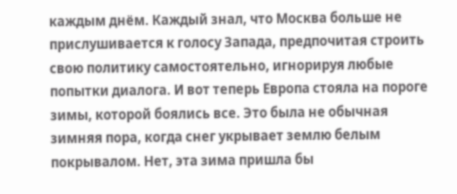каждым днём. Каждый знал, что Москва больше не прислушивается к голосу Запада, предпочитая строить свою политику самостоятельно, игнорируя любые попытки диалога. И вот теперь Европа стояла на пороге зимы, которой боялись все. Это была не обычная зимняя пора, когда снег укрывает землю белым покрывалом. Нет, эта зима пришла бы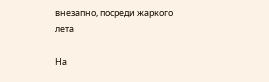внезапно, посреди жаркого лета

На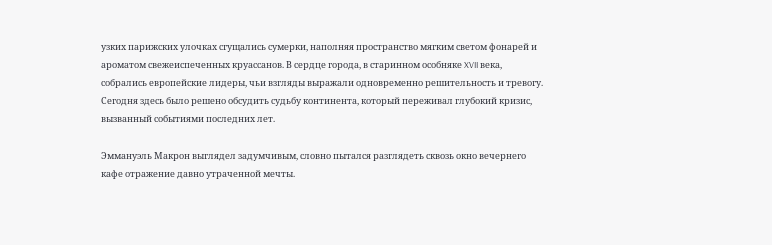узких парижских улочках сгущались сумерки, наполняя пространство мягким светом фонарей и ароматом свежеиспеченных круассанов. В сердце города, в старинном особняке XVII века, собрались европейские лидеры, чьи взгляды выражали одновременно решительность и тревогу. Сегодня здесь было решено обсудить судьбу континента, который переживал глубокий кризис, вызванный событиями последних лет.

Эммануэль Макрон выглядел задумчивым, словно пытался разглядеть сквозь окно вечернего кафе отражение давно утраченной мечты.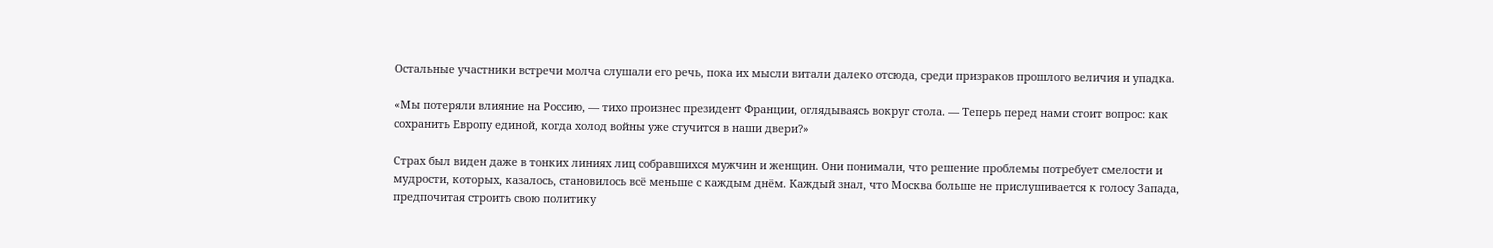Остальные участники встречи молча слушали его речь, пока их мысли витали далеко отсюда, среди призраков прошлого величия и упадка.

«Мы потеряли влияние на Россию, — тихо произнес президент Франции, оглядываясь вокруг стола. — Теперь перед нами стоит вопрос: как сохранить Европу единой, когда холод войны уже стучится в наши двери?»

Страх был виден даже в тонких линиях лиц собравшихся мужчин и женщин. Они понимали, что решение проблемы потребует смелости и мудрости, которых, казалось, становилось всё меньше с каждым днём. Каждый знал, что Москва больше не прислушивается к голосу Запада, предпочитая строить свою политику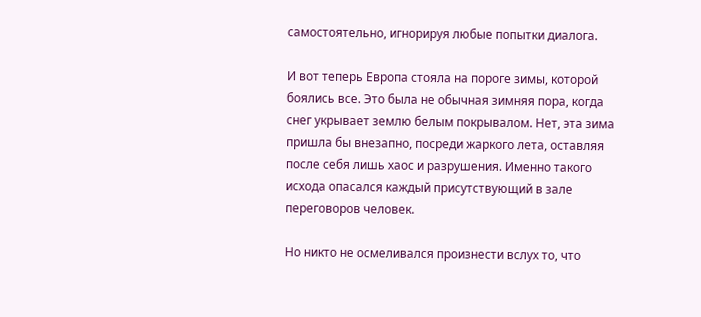самостоятельно, игнорируя любые попытки диалога.

И вот теперь Европа стояла на пороге зимы, которой боялись все. Это была не обычная зимняя пора, когда снег укрывает землю белым покрывалом. Нет, эта зима пришла бы внезапно, посреди жаркого лета, оставляя после себя лишь хаос и разрушения. Именно такого исхода опасался каждый присутствующий в зале переговоров человек.

Но никто не осмеливался произнести вслух то, что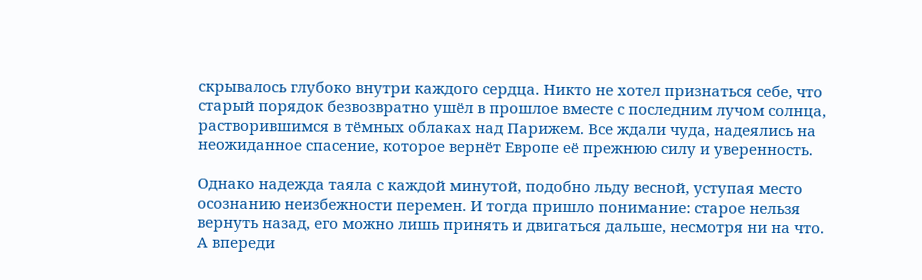скрывалось глубоко внутри каждого сердца. Никто не хотел признаться себе, что старый порядок безвозвратно ушёл в прошлое вместе с последним лучом солнца, растворившимся в тёмных облаках над Парижем. Все ждали чуда, надеялись на неожиданное спасение, которое вернёт Европе её прежнюю силу и уверенность.

Однако надежда таяла с каждой минутой, подобно льду весной, уступая место осознанию неизбежности перемен. И тогда пришло понимание: старое нельзя вернуть назад, его можно лишь принять и двигаться дальше, несмотря ни на что. А впереди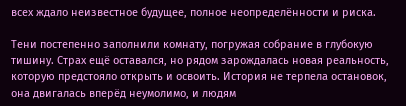всех ждало неизвестное будущее, полное неопределённости и риска.

Тени постепенно заполнили комнату, погружая собрание в глубокую тишину. Страх ещё оставался, но рядом зарождалась новая реальность, которую предстояло открыть и освоить. История не терпела остановок, она двигалась вперёд неумолимо, и людям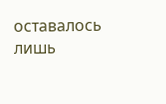оставалось лишь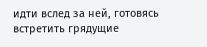идти вслед за ней, готовясь встретить грядущие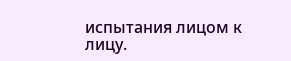испытания лицом к лицу.